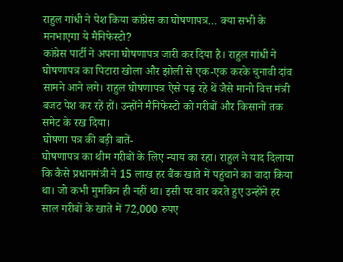राहुल गांधी ने पेश किया कांग्रेस का घोषणापत्र… क्या सभी के मनभाएगा ये मैनिफेस्टो?
कांग्रेस पार्टी ने अपना घोषणापत्र जारी कर दिया है। राहुल गांधी ने घोषणापत्र का पिटारा खोला और झोली से एक-एक करके चुनावी दांव सामने आने लगे। राहुल घोषणापत्र ऐसे पढ़ रहे थें जैसे मानो वित्त मंत्री बजट पेश कर रहें हों। उन्होंने मैनिफेस्टो को गरीबों और किसानों तक समेट के रख दिया।
घोषणा पत्र की बड़ी बातें-
घोषणापत्र का थीम गरीबों के लिए न्याय का रहा। राहुल ने याद दिलाया कि कैसे प्रधानमंत्री ने 15 लाख हर बैंक खाते में पहुंचाने का वादा किया था। जो कभी मुमकिन ही नहीं था। इसी पर वार करते हुए उन्होंने हर साल गरीबों के खाते में 72,000 रुपए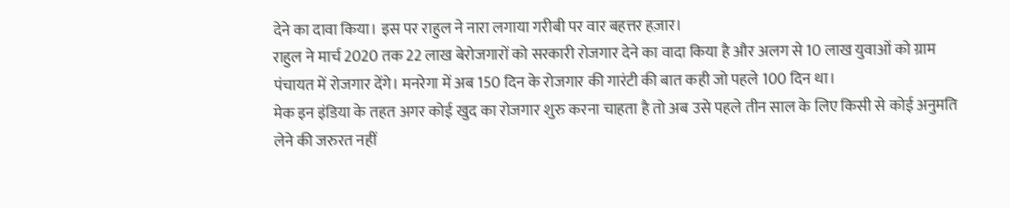देने का दावा किया। इस पर राहुल ने नारा लगाया गरीबी पर वार बहत्तर हज़ार।
राहुल ने मार्च 2020 तक 22 लाख बेरोजगारों को सरकारी रोजगार देने का वादा किया है और अलग से 10 लाख युवाओं को ग्राम पंचायत में रोजगार देंगे। मनरेगा में अब 150 दिन के रोजगार की गारंटी की बात कही जो पहले 100 दिन था।
मेक इन इंडिया के तहत अगर कोई खुद का रोजगार शुरु करना चाहता है तो अब उसे पहले तीन साल के लिए किसी से कोई अनुमति लेने की जरुरत नहीं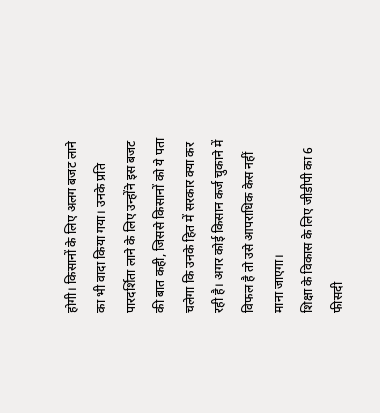होगी। किसानों के लिए अलग बजट लाने का भी वादा किया गया। उनके प्रति पारदर्शिता लाने के लिए उन्होंने इस बजट की बात कही, जिससे किसानों को ये पता चलेगा कि उनके हित में सरकार क्या कर रही है। अगर कोई किसान कर्ज चुकाने में विफल है तो उसे आपराधिक केस नहीं माना जाएगा।
शिक्षा के विकास के लिए जीडीपी का 6 फीसदी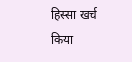हिस्सा खर्च किया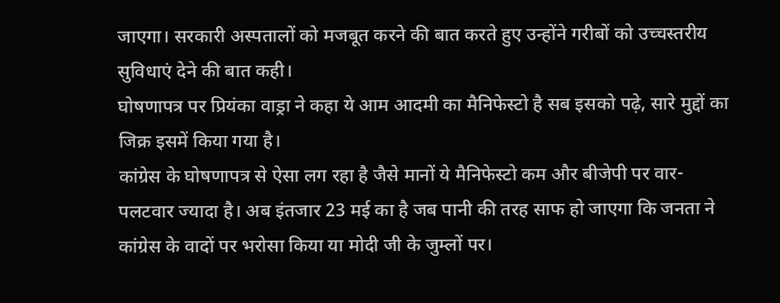जाएगा। सरकारी अस्पतालों को मजबूत करने की बात करते हुए उन्होंने गरीबों को उच्चस्तरीय सुविधाएं देने की बात कही।
घोषणापत्र पर प्रियंका वाड्रा ने कहा ये आम आदमी का मैनिफेस्टो है सब इसको पढ़े, सारे मुद्दों का जिक्र इसमें किया गया है।
कांग्रेस के घोषणापत्र से ऐसा लग रहा है जैसे मानों ये मैनिफेस्टो कम और बीजेपी पर वार-पलटवार ज्यादा है। अब इंतजार 23 मई का है जब पानी की तरह साफ हो जाएगा कि जनता ने कांग्रेस के वादों पर भरोसा किया या मोदी जी के जुम्लों पर।